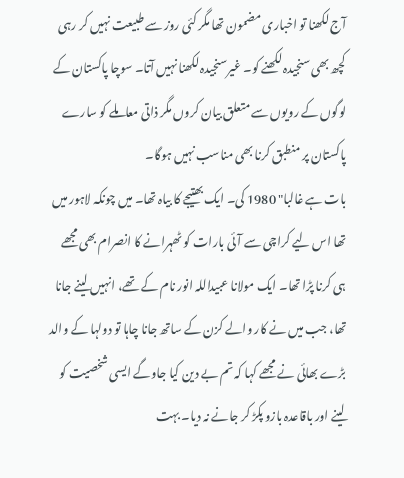آج لکھنا تو اخباری مضمون تھا مگر کئی روز سے طبیعت نہیں کر رہی کچھ بھی سنجیدہ لکھنے کو۔ غیرسنجیدہ لکھنا نہیں آتا۔ سوچا پاکستان کے لوگوں کے رویوں سے متعلق بیان کروں مگر ذاتی معاملے کو سارے پاکستان پر منطبق کرنا بھی مناسب نہیں ہوگا۔
بات ہے غالبا" 1980 کی۔ ایک بھتیجے کا بیاہ تھا۔ میں چونکہ لاہور میں تھا اس لیے کراچی سے آئی بارات کو ٹھہرانے کا انصرام بھی مجھے ہی کرنا پڑا تھا۔ ایک مولانا عبیداللہ انور نام کے تھے، انہیں لینے جانا تھا، جب میں نے کار والے کزن کے ساتھ جانا چاہا تو دولہا کے والد بڑے بھائی نے مجھے کہا کہ تم بے دین کیا جاوگے ایسی شخصیت کو لینے اور باقاعدہ بازو پکڑ کر جانے نہ دیا۔ بہت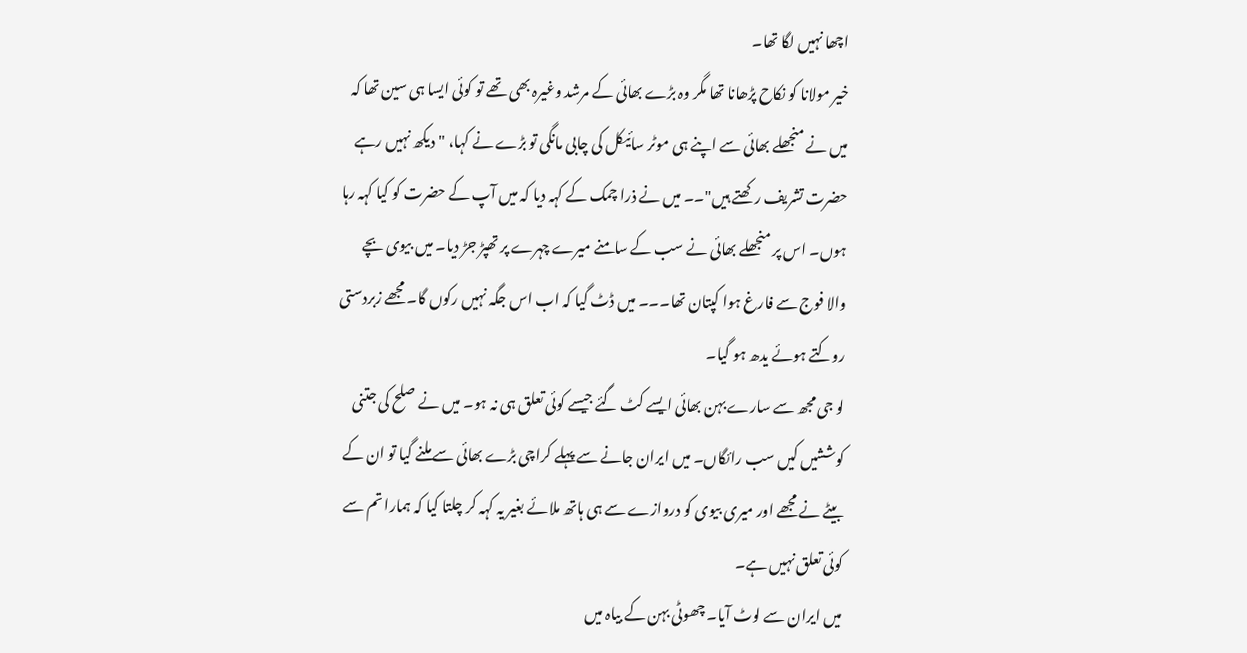اچھا نہیں لگا تھا۔
خیر مولانا کو نکاح پڑھانا تھا مگر وہ بڑے بھائی کے مرشد وغیرہ بھی تھے تو کوئی ایسا ہی سین تھا کہ میں نے منجھلے بھائی سے اپنے ہی موٹر سائیکل کی چابی مانگی تو بڑے نے کہا، " دیکھ نہیں رہے حضرت تشریف رکھتے ہیں"۔۔ میں نے ذرا چمک کے کہہ دیا کہ میں آپ کے حضرت کو کیا کہہ رہا ہوں۔ اس پر منجھلے بھائی نے سب کے سامنے میرے چہرے پر تھپڑ جڑ دیا۔ میں بیوی بچے والا فوج سے فارغ ہوا کپتان تھا۔۔۔ میں ڈٹ گیا کہ اب اس جگہ نہیں رکوں گا۔ مجھے زبردستی روکتے ہوئے یدھ ہو گیا۔
لو جی مجھ سے سارے بہن بھائی ایسے کٹ گئے جیسے کوئی تعلق ہی نہ ہو۔ میں نے صلح کی جتنی کوششیں کیں سب رائگاں۔ میں ایران جانے سے پہلے کراچی بڑے بھائی سے ملنے گیا تو ان کے بیٹے نے مجھے اور میری بیوی کو دروازے سے ہی ہاتھ ملائے بغیر یہ کہہ کر چلتا کیا کہ ہمارا تم سے کوئی تعلق نہیں ہے۔
میں ایران سے لوٹ آیا۔ چھوٹی بہن کے بیاہ میں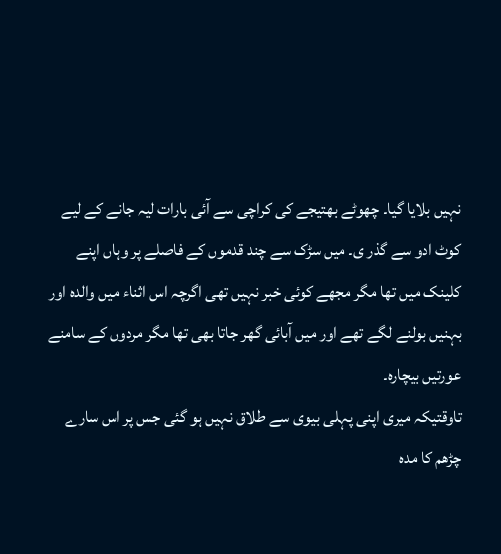نہیں بلایا گیا۔ چھوٹے بھتیجے کی کراچی سے آئی بارات لیہ جانے کے لیے کوٹ ادو سے گذر ی۔ میں سڑک سے چند قدموں کے فاصلے پر وہاں اپنے کلینک میں تھا مگر مجھے کوئی خبر نہیں تھی اگرچہ اس اثناء میں والدہ اور بہنیں بولنے لگے تھے اور میں آبائی گھر جاتا بھی تھا مگر مردوں کے سامنے عورتیں بیچارہ۔
تاوقتیکہ میری اپنی پہلی بیوی سے طلاق نہیں ہو گئی جس پر اس سارے چڑھم کا مدہ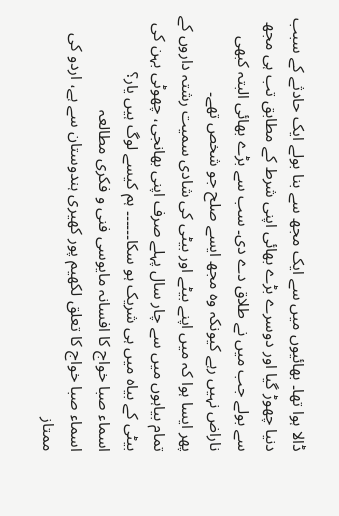ڈالا ہوا تھا۔ بھائیوں میں سے ایک مجھ سے بنا بولے ایک حادثے کے سبب دنیا چھوڑ گیا اور دوسرے بڑے بھائی اپنی شرط کے مطابق تب ہی مجھ سے بولے جب میں نے طلاق دے دی۔ سب سے بڑے بھائی البتہ کبھی ناراض نہیں رہے کیونکہ وہ مجھ ایسے صلح جو شخص تھے۔
پھر ایسا ہوا کہ میں اپنے بیٹے اور بیٹی کی شادی سمیت رشتہ داروں کے تمام بیاہوں میں سے چار سال پہلے صرف اپنی بھانجی، چھوٹی بہن کی بیٹی کے بیاہ میں ہی شریک ہو سکا۔۔۔۔۔۔ ہم کیسے لوگ ہیں یار؟
اسماء صبا خواج کا افسانہ مایوسی فنی و فکری مطالعہ
اسماء صبا خواج کا تعلق لکھیم پور کھیری ہندوستان سے ہے، اردو کی ممتاز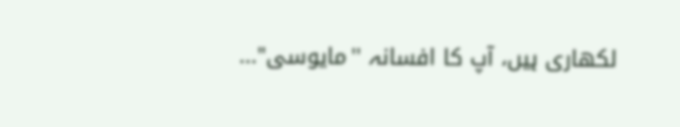لکھاری ہیں، آپ کا افسانہ ''مایوسی"...